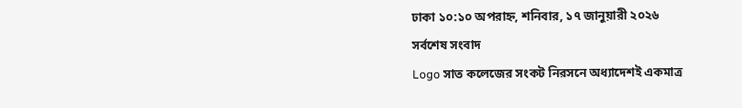ঢাকা ১০:১০ অপরাহ্ন, শনিবার, ১৭ জানুয়ারী ২০২৬
সর্বশেষ সংবাদ
Logo সাত কলেজের সংকট নিরসনে অধ্যাদেশই একমাত্র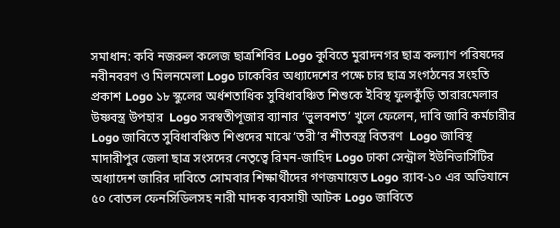সমাধান: কবি নজরুল কলেজ ছাত্রশিবির Logo কুবিতে মুরাদনগর ছাত্র কল্যাণ পরিষদের নবীনবরণ ও মিলনমেলা Logo ঢাকেবির অধ্যাদেশের পক্ষে চার ছাত্র সংগঠনের সংহতি প্রকাশ Logo ১৮ স্কুলের অর্ধশতাধিক সুবিধাবঞ্চিত শিশুকে ইবিস্থ ফুলকুঁড়ি তারারমেলার উষ্ণবস্ত্র উপহার  Logo সরস্বতীপূজার ব্যানার ‘ভুলবশত’ খুলে ফেলেন, দাবি জাবি কর্মচারীর Logo জাবিতে সুবিধাবঞ্চিত শিশুদের মাঝে ‘তরী’র শীতবস্ত্র বিতরণ  Logo জাবিস্থ মাদারীপুর জেলা ছাত্র সংসদের নেতৃত্বে রিমন-জাহিদ Logo ঢাকা সেন্ট্রাল ইউনিভার্সিটির অধ্যাদেশ জারির দাবিতে সোমবার শিক্ষার্থীদের গণজমায়েত Logo র‌্যাব-১০ এর অভিযানে ৫০ বোতল ফেনসিডিলসহ নারী মাদক ব্যবসায়ী আটক Logo জাবিতে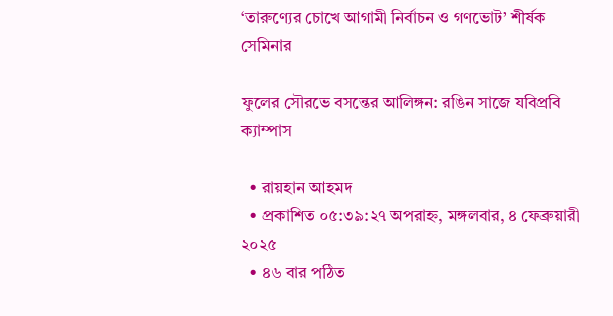‘তারুণ্যের চোখে আগামী নির্বাচন ও গণভোট’ শীর্ষক সেমিনার

ফুলের সৌরভে বসন্তের আলিঙ্গন: রঙিন সাজে যবিপ্রবি ক্যাম্পাস

  • রায়হান আহমদ
  • প্রকাশিত ০৫:৩৯:২৭ অপরাহ্ন, মঙ্গলবার, ৪ ফেব্রুয়ারী ২০২৫
  • ৪৬ বার পঠিত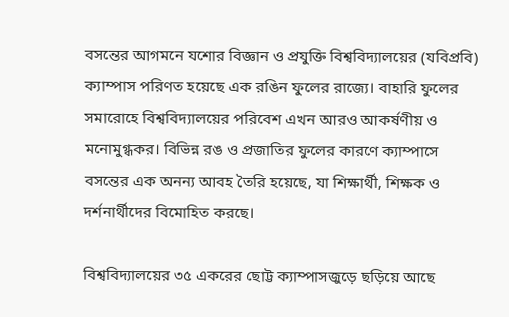বসন্তের আগমনে যশোর বিজ্ঞান ও প্রযুক্তি বিশ্ববিদ্যালয়ের (যবিপ্রবি) ক্যাম্পাস পরিণত হয়েছে এক রঙিন ফুলের রাজ্যে। বাহারি ফুলের সমারোহে বিশ্ববিদ্যালয়ের পরিবেশ এখন আরও আকর্ষণীয় ও মনোমুগ্ধকর। বিভিন্ন রঙ ও প্রজাতির ফুলের কারণে ক্যাম্পাসে বসন্তের এক অনন্য আবহ তৈরি হয়েছে, যা শিক্ষার্থী, শিক্ষক ও দর্শনার্থীদের বিমোহিত করছে।

বিশ্ববিদ্যালয়ের ৩৫ একরের ছোট্ট ক্যাম্পাসজুড়ে ছড়িয়ে আছে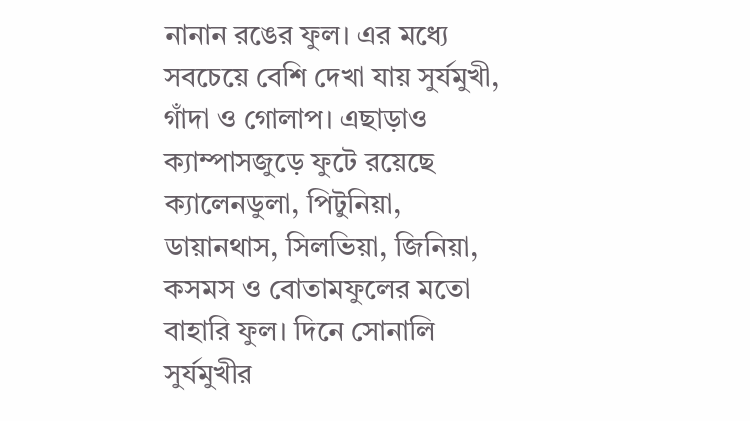নানান রঙের ফুল। এর মধ্যে সবচেয়ে বেশি দেখা যায় সুর্যমুখী, গাঁদা ও গোলাপ। এছাড়াও ক্যাম্পাসজুড়ে ফুটে রয়েছে ক্যালেনডুলা, পিটুনিয়া, ডায়ানথাস, সিলভিয়া, জিনিয়া, কসমস ও বোতামফুলের মতো বাহারি ফুল। দিনে সোনালি সুর্যমুখীর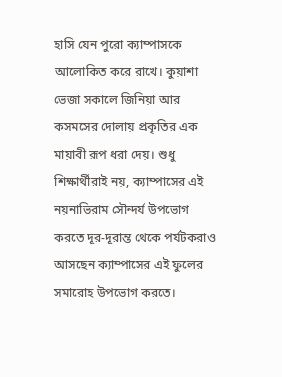হাসি যেন পুরো ক্যাম্পাসকে আলোকিত করে রাখে। কুয়াশা ভেজা সকালে জিনিয়া আর কসমসের দোলায় প্রকৃতির এক মায়াবী রূপ ধরা দেয়। শুধু শিক্ষার্থীরাই নয়, ক্যাম্পাসের এই নয়নাভিরাম সৌন্দর্য উপভোগ করতে দূর-দূরান্ত থেকে পর্যটকরাও আসছেন ক্যাম্পাসের এই ফুলের সমারোহ উপভোগ করতে।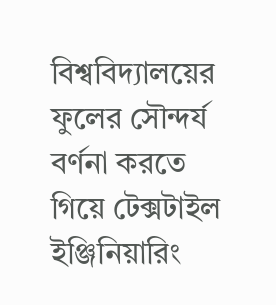বিশ্ববিদ্যালয়ের ফুলের সৌন্দর্য বর্ণনা করতে গিয়ে টেক্সটাইল ইঞ্জিনিয়ারিং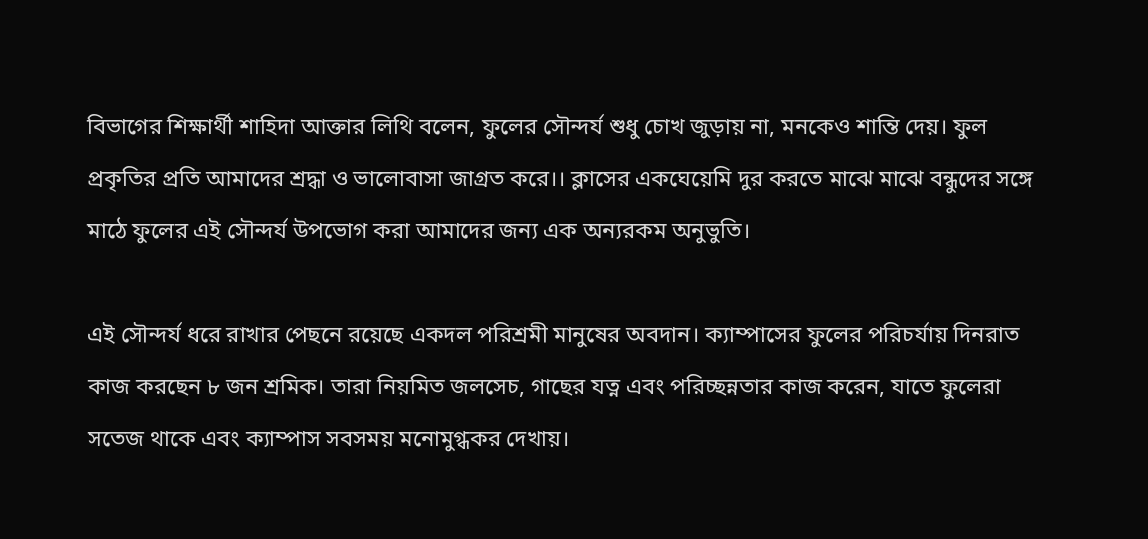বিভাগের শিক্ষার্থী শাহিদা আক্তার লিথি বলেন, ফুলের সৌন্দর্য শুধু চোখ জুড়ায় না, মনকেও শান্তি দেয়। ফুল প্রকৃতির প্রতি আমাদের শ্রদ্ধা ও ভালোবাসা জাগ্রত করে।। ক্লাসের একঘেয়েমি দুর করতে মাঝে মাঝে বন্ধুদের সঙ্গে মাঠে ফুলের এই সৌন্দর্য উপভোগ করা আমাদের জন্য এক অন্যরকম অনুভুতি।

এই সৌন্দর্য ধরে রাখার পেছনে রয়েছে একদল পরিশ্রমী মানুষের অবদান। ক্যাম্পাসের ফুলের পরিচর্যায় দিনরাত কাজ করছেন ৮ জন শ্রমিক। তারা নিয়মিত জলসেচ, গাছের যত্ন এবং পরিচ্ছন্নতার কাজ করেন, যাতে ফুলেরা সতেজ থাকে এবং ক্যাম্পাস সবসময় মনোমুগ্ধকর দেখায়।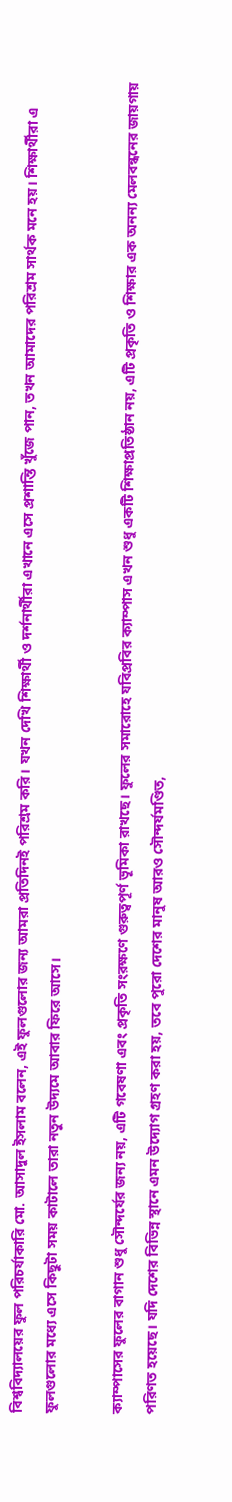বিশ্ববিদ্যালয়ের ফুল পরিচর্যাকারি মো. আসাদুল ইসলাম বলেন, এই ফুলগুলোর জন্য আমরা প্রতিদিনই পরিশ্রম করি। যখন দেখি শিক্ষার্থী ও দর্শনার্থীরা এখানে এসে প্রশান্তি খুঁজে পান, তখন আমাদের পরিশ্রম সার্থক মনে হয়। শিক্ষার্থীরা এ ফুলগুলোর মধ্যে এসে কিছুটা সময় কাটালে তারা নতুন উদ্যমে আবার ফিরে আসে।

ক্যাম্পাসের ফুলের বাগান শুধু সৌন্দর্যের জন্য নয়, এটি গবেষণা এবং প্রকৃতি সংরক্ষণে গুরুত্বপূর্ণ ভূমিকা রাখছে। ফুলের সমারোহে যবিপ্রবির ক্যাম্পাস এখন শুধু একটি শিক্ষাপ্রতিষ্ঠান নয়, এটি প্রকৃতি ও শিক্ষার এক অনন্য মেলবন্ধনের জায়গায় পরিণত হয়েছে। যদি দেশের বিভিন্ন স্থানে এমন উদ্যোগ গ্রহণ করা হয়, তবে পুরো দেশের মানুষ আরও সৌন্দর্যমণ্ডিত,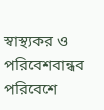স্বাস্থ্যকর ও পরিবেশবান্ধব পরিবেশে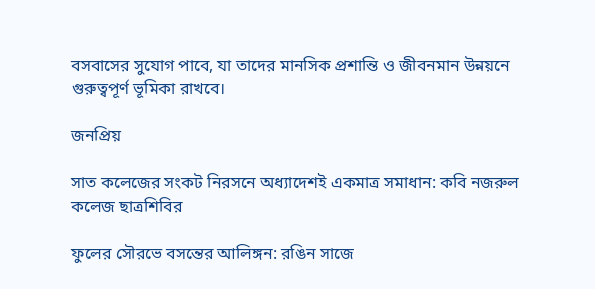বসবাসের সুযোগ পাবে, যা তাদের মানসিক প্রশান্তি ও জীবনমান উন্নয়নে গুরুত্বপূর্ণ ভূমিকা রাখবে।

জনপ্রিয়

সাত কলেজের সংকট নিরসনে অধ্যাদেশই একমাত্র সমাধান: কবি নজরুল কলেজ ছাত্রশিবির

ফুলের সৌরভে বসন্তের আলিঙ্গন: রঙিন সাজে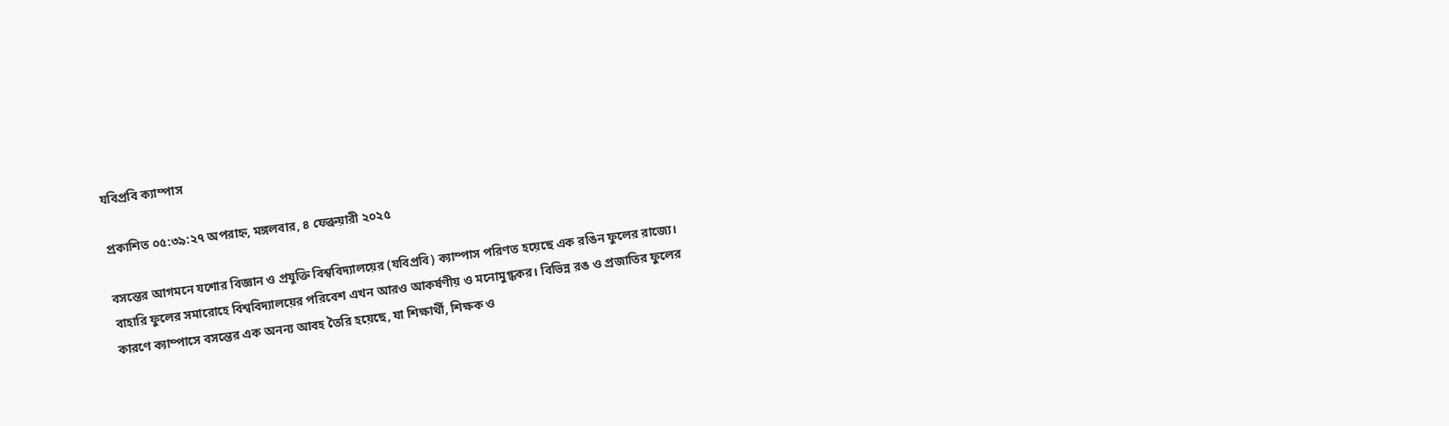যবিপ্রবি ক্যাম্পাস

প্রকাশিত ০৫:৩৯:২৭ অপরাহ্ন, মঙ্গলবার, ৪ ফেব্রুয়ারী ২০২৫

বসন্তের আগমনে যশোর বিজ্ঞান ও প্রযুক্তি বিশ্ববিদ্যালয়ের (যবিপ্রবি) ক্যাম্পাস পরিণত হয়েছে এক রঙিন ফুলের রাজ্যে। বাহারি ফুলের সমারোহে বিশ্ববিদ্যালয়ের পরিবেশ এখন আরও আকর্ষণীয় ও মনোমুগ্ধকর। বিভিন্ন রঙ ও প্রজাতির ফুলের কারণে ক্যাম্পাসে বসন্তের এক অনন্য আবহ তৈরি হয়েছে, যা শিক্ষার্থী, শিক্ষক ও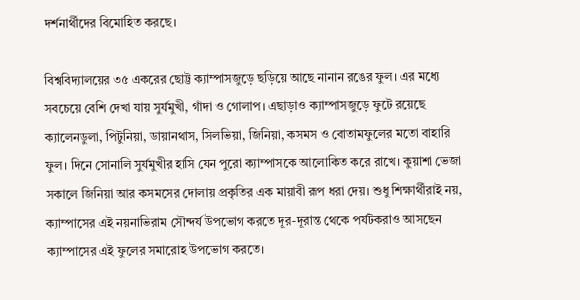দর্শনার্থীদের বিমোহিত করছে।

বিশ্ববিদ্যালয়ের ৩৫ একরের ছোট্ট ক্যাম্পাসজুড়ে ছড়িয়ে আছে নানান রঙের ফুল। এর মধ্যে সবচেয়ে বেশি দেখা যায় সুর্যমুখী, গাঁদা ও গোলাপ। এছাড়াও ক্যাম্পাসজুড়ে ফুটে রয়েছে ক্যালেনডুলা, পিটুনিয়া, ডায়ানথাস, সিলভিয়া, জিনিয়া, কসমস ও বোতামফুলের মতো বাহারি ফুল। দিনে সোনালি সুর্যমুখীর হাসি যেন পুরো ক্যাম্পাসকে আলোকিত করে রাখে। কুয়াশা ভেজা সকালে জিনিয়া আর কসমসের দোলায় প্রকৃতির এক মায়াবী রূপ ধরা দেয়। শুধু শিক্ষার্থীরাই নয়, ক্যাম্পাসের এই নয়নাভিরাম সৌন্দর্য উপভোগ করতে দূর-দূরান্ত থেকে পর্যটকরাও আসছেন ক্যাম্পাসের এই ফুলের সমারোহ উপভোগ করতে।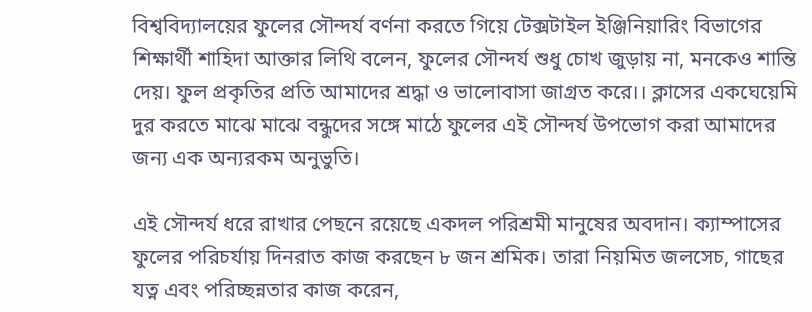বিশ্ববিদ্যালয়ের ফুলের সৌন্দর্য বর্ণনা করতে গিয়ে টেক্সটাইল ইঞ্জিনিয়ারিং বিভাগের শিক্ষার্থী শাহিদা আক্তার লিথি বলেন, ফুলের সৌন্দর্য শুধু চোখ জুড়ায় না, মনকেও শান্তি দেয়। ফুল প্রকৃতির প্রতি আমাদের শ্রদ্ধা ও ভালোবাসা জাগ্রত করে।। ক্লাসের একঘেয়েমি দুর করতে মাঝে মাঝে বন্ধুদের সঙ্গে মাঠে ফুলের এই সৌন্দর্য উপভোগ করা আমাদের জন্য এক অন্যরকম অনুভুতি।

এই সৌন্দর্য ধরে রাখার পেছনে রয়েছে একদল পরিশ্রমী মানুষের অবদান। ক্যাম্পাসের ফুলের পরিচর্যায় দিনরাত কাজ করছেন ৮ জন শ্রমিক। তারা নিয়মিত জলসেচ, গাছের যত্ন এবং পরিচ্ছন্নতার কাজ করেন,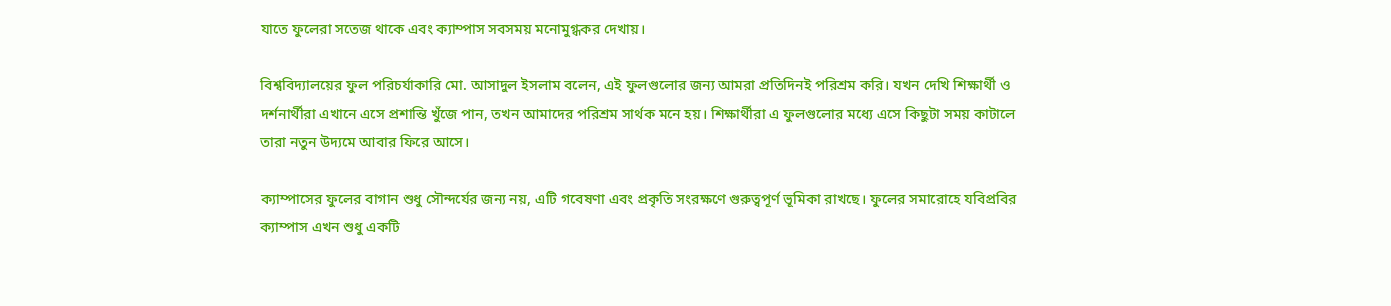যাতে ফুলেরা সতেজ থাকে এবং ক্যাম্পাস সবসময় মনোমুগ্ধকর দেখায়।

বিশ্ববিদ্যালয়ের ফুল পরিচর্যাকারি মো. আসাদুল ইসলাম বলেন, এই ফুলগুলোর জন্য আমরা প্রতিদিনই পরিশ্রম করি। যখন দেখি শিক্ষার্থী ও দর্শনার্থীরা এখানে এসে প্রশান্তি খুঁজে পান, তখন আমাদের পরিশ্রম সার্থক মনে হয়। শিক্ষার্থীরা এ ফুলগুলোর মধ্যে এসে কিছুটা সময় কাটালে তারা নতুন উদ্যমে আবার ফিরে আসে।

ক্যাম্পাসের ফুলের বাগান শুধু সৌন্দর্যের জন্য নয়, এটি গবেষণা এবং প্রকৃতি সংরক্ষণে গুরুত্বপূর্ণ ভূমিকা রাখছে। ফুলের সমারোহে যবিপ্রবির ক্যাম্পাস এখন শুধু একটি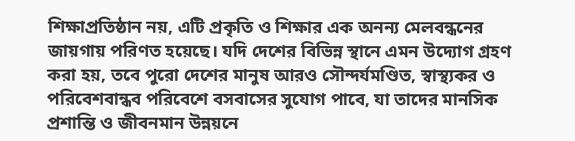শিক্ষাপ্রতিষ্ঠান নয়, এটি প্রকৃতি ও শিক্ষার এক অনন্য মেলবন্ধনের জায়গায় পরিণত হয়েছে। যদি দেশের বিভিন্ন স্থানে এমন উদ্যোগ গ্রহণ করা হয়, তবে পুরো দেশের মানুষ আরও সৌন্দর্যমণ্ডিত, স্বাস্থ্যকর ও পরিবেশবান্ধব পরিবেশে বসবাসের সুযোগ পাবে, যা তাদের মানসিক প্রশান্তি ও জীবনমান উন্নয়নে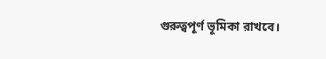গুরুত্বপূর্ণ ভূমিকা রাখবে।